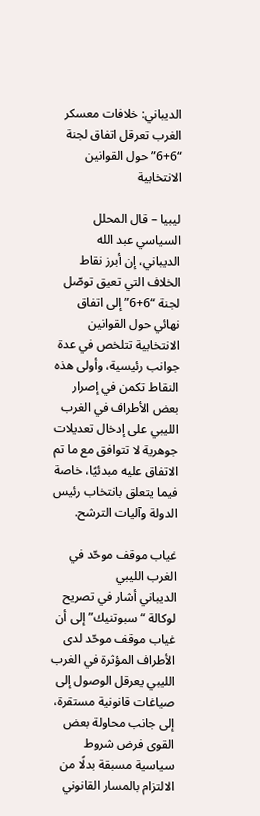الديباني: خلافات معسكر الغرب تعرقل اتفاق لجنة “6+6” حول القوانين الانتخابية

ليبيا – قال المحلل السياسي عبد الله الديباني، إن أبرز نقاط الخلاف التي تعيق توصّل لجنة “6+6” إلى اتفاق نهائي حول القوانين الانتخابية تتلخص في عدة جوانب رئيسية، وأولى هذه النقاط تكمن في إصرار بعض الأطراف في الغرب الليبي على إدخال تعديلات جوهرية لا تتوافق مع ما تم الاتفاق عليه مبدئيًا، خاصة فيما يتعلق بانتخاب رئيس الدولة وآليات الترشح.

غياب موقف موحّد في الغرب الليبي
الديباني أشار في تصريح لوكالة “سبوتنيك” إلى أن غياب موقف موحّد لدى الأطراف المؤثرة في الغرب الليبي يعرقل الوصول إلى صياغات قانونية مستقرة، إلى جانب محاولة بعض القوى فرض شروط سياسية مسبقة بدلًا من الالتزام بالمسار القانوني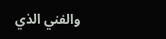والفني الذي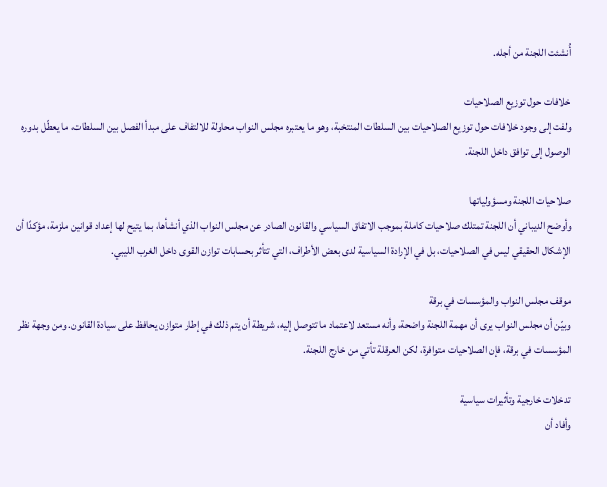أُنشئت اللجنة من أجله.

خلافات حول توزيع الصلاحيات
ولفت إلى وجود خلافات حول توزيع الصلاحيات بين السلطات المنتخبة، وهو ما يعتبره مجلس النواب محاولة للالتفاف على مبدأ الفصل بين السلطات، ما يعطّل بدوره الوصول إلى توافق داخل اللجنة.

صلاحيات اللجنة ومسؤولياتها
وأوضح الديباني أن اللجنة تمتلك صلاحيات كاملة بموجب الاتفاق السياسي والقانون الصادر عن مجلس النواب الذي أنشأها، بما يتيح لها إعداد قوانين ملزمة، مؤكدًا أن الإشكال الحقيقي ليس في الصلاحيات، بل في الإرادة السياسية لدى بعض الأطراف، التي تتأثر بحسابات توازن القوى داخل الغرب الليبي.

موقف مجلس النواب والمؤسسات في برقة
وبيّن أن مجلس النواب يرى أن مهمة اللجنة واضحة، وأنه مستعد لاعتماد ما تتوصل إليه، شريطة أن يتم ذلك في إطار متوازن يحافظ على سيادة القانون. ومن وجهة نظر المؤسسات في برقة، فإن الصلاحيات متوافرة، لكن العرقلة تأتي من خارج اللجنة.

تدخلات خارجية وتأثيرات سياسية
وأفاد أن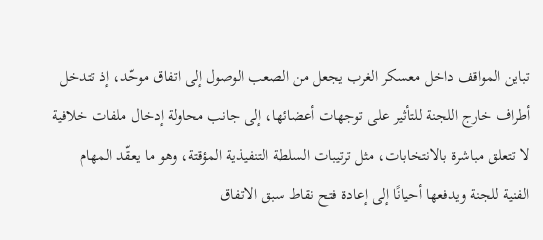تباين المواقف داخل معسكر الغرب يجعل من الصعب الوصول إلى اتفاق موحّد، إذ تتدخل أطراف خارج اللجنة للتأثير على توجهات أعضائها، إلى جانب محاولة إدخال ملفات خلافية لا تتعلق مباشرة بالانتخابات، مثل ترتيبات السلطة التنفيذية المؤقتة، وهو ما يعقّد المهام الفنية للجنة ويدفعها أحيانًا إلى إعادة فتح نقاط سبق الاتفاق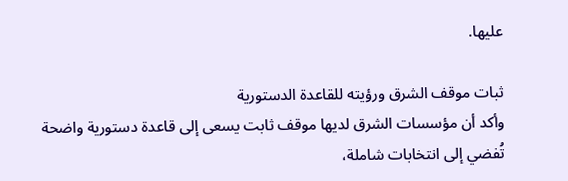عليها.

ثبات موقف الشرق ورؤيته للقاعدة الدستورية
وأكد أن مؤسسات الشرق لديها موقف ثابت يسعى إلى قاعدة دستورية واضحة تُفضي إلى انتخابات شاملة،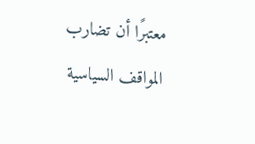معتبرًا أن تضارب المواقف السياسية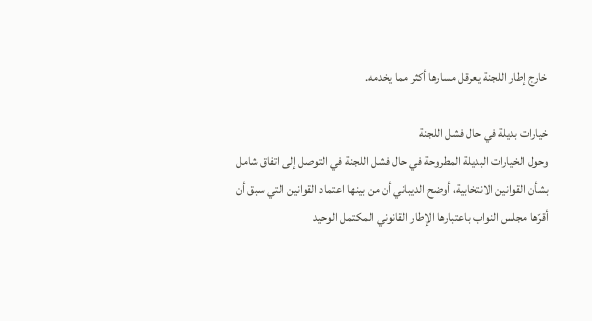خارج إطار اللجنة يعرقل مسارها أكثر مما يخدمه.

خيارات بديلة في حال فشل اللجنة
وحول الخيارات البديلة المطروحة في حال فشل اللجنة في التوصل إلى اتفاق شامل بشأن القوانين الانتخابية، أوضح الديباني أن من بينها اعتماد القوانين التي سبق أن أقرّها مجلس النواب باعتبارها الإطار القانوني المكتمل الوحيد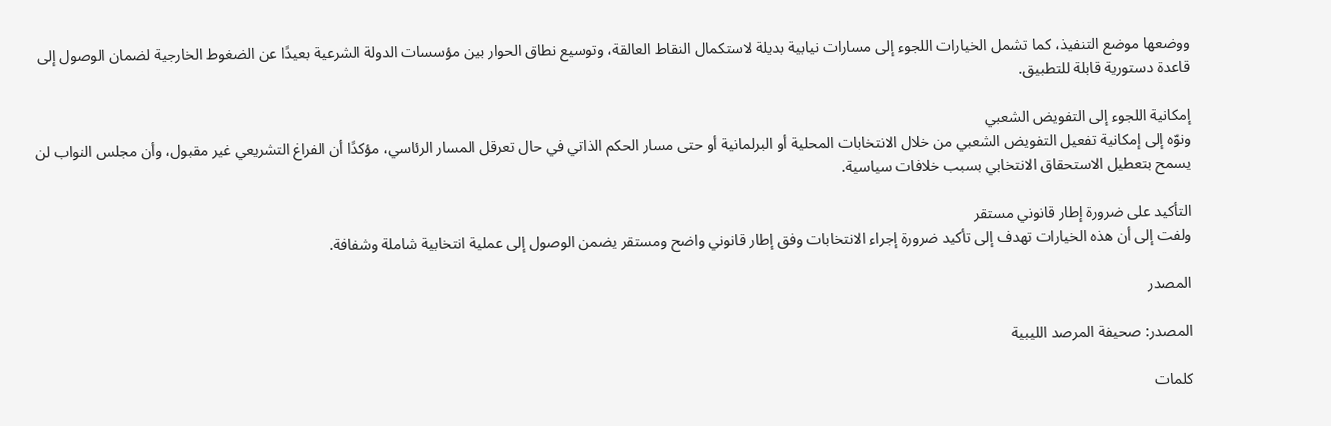ووضعها موضع التنفيذ، كما تشمل الخيارات اللجوء إلى مسارات نيابية بديلة لاستكمال النقاط العالقة، وتوسيع نطاق الحوار بين مؤسسات الدولة الشرعية بعيدًا عن الضغوط الخارجية لضمان الوصول إلى قاعدة دستورية قابلة للتطبيق.

إمكانية اللجوء إلى التفويض الشعبي
ونوّه إلى إمكانية تفعيل التفويض الشعبي من خلال الانتخابات المحلية أو البرلمانية أو حتى مسار الحكم الذاتي في حال تعرقل المسار الرئاسي، مؤكدًا أن الفراغ التشريعي غير مقبول، وأن مجلس النواب لن يسمح بتعطيل الاستحقاق الانتخابي بسبب خلافات سياسية.

التأكيد على ضرورة إطار قانوني مستقر
ولفت إلى أن هذه الخيارات تهدف إلى تأكيد ضرورة إجراء الانتخابات وفق إطار قانوني واضح ومستقر يضمن الوصول إلى عملية انتخابية شاملة وشفافة.

المصدر

المصدر: صحيفة المرصد الليبية

كلمات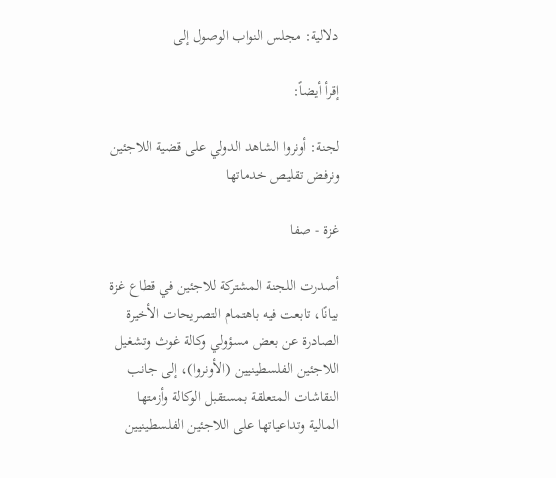دلالية: مجلس النواب الوصول إلى

إقرأ أيضاً:

لجنة: أونروا الشاهد الدولي على قضية اللاجئين ونرفض تقليص خدماتها

غزة - صفا

أصدرت اللجنة المشتركة للاجئين في قطاع غزة بيانًا، تابعت فيه باهتمام التصريحات الأخيرة الصادرة عن بعض مسؤولي وكالة غوث وتشغيل اللاجئين الفلسطينيين (الأونروا)، إلى جانب النقاشات المتعلقة بمستقبل الوكالة وأزمتها المالية وتداعياتها على اللاجئين الفلسطينيين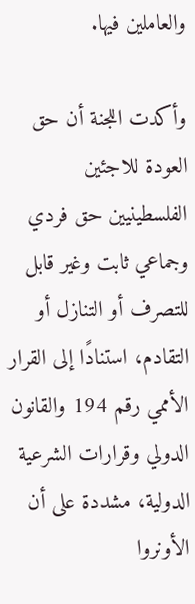والعاملين فيها.

وأكدت اللجنة أن حق العودة للاجئين الفلسطينيين حق فردي وجماعي ثابت وغير قابل للتصرف أو التنازل أو التقادم، استنادًا إلى القرار الأممي رقم 194 والقانون الدولي وقرارات الشرعية الدولية، مشددة على أن الأونروا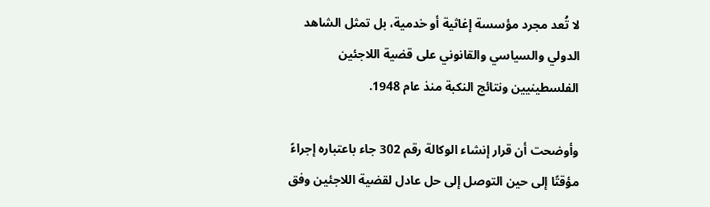لا تُعد مجرد مؤسسة إغاثية أو خدمية، بل تمثل الشاهد الدولي والسياسي والقانوني على قضية اللاجئين الفلسطينيين ونتائج النكبة منذ عام 1948.

وأوضحت أن قرار إنشاء الوكالة رقم 302 جاء باعتباره إجراءً مؤقتًا إلى حين التوصل إلى حل عادل لقضية اللاجئين وفق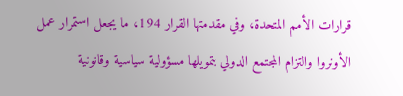قرارات الأمم المتحدة، وفي مقدمتها القرار 194، ما يجعل استمرار عمل الأونروا والتزام المجتمع الدولي بتمويلها مسؤولية سياسية وقانونية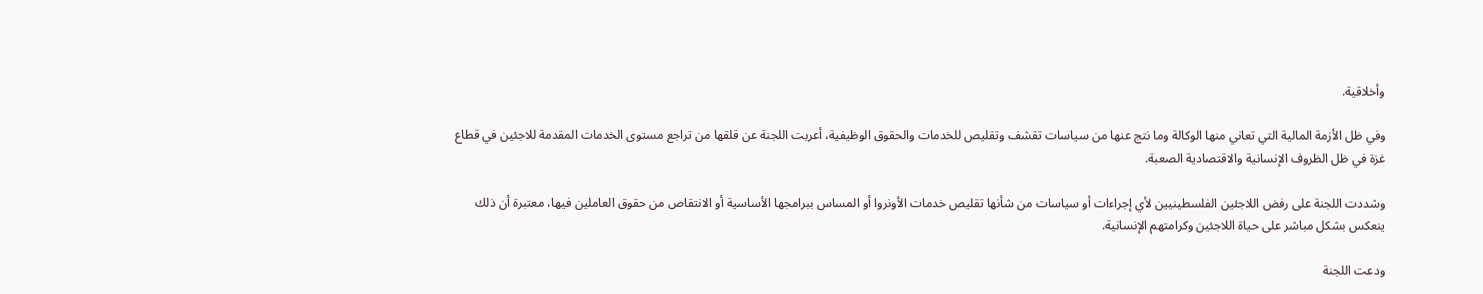وأخلاقية.

وفي ظل الأزمة المالية التي تعاني منها الوكالة وما نتج عنها من سياسات تقشف وتقليص للخدمات والحقوق الوظيفية، أعربت اللجنة عن قلقها من تراجع مستوى الخدمات المقدمة للاجئين في قطاع غزة في ظل الظروف الإنسانية والاقتصادية الصعبة.

وشددت اللجنة على رفض اللاجئين الفلسطينيين لأي إجراءات أو سياسات من شأنها تقليص خدمات الأونروا أو المساس ببرامجها الأساسية أو الانتقاص من حقوق العاملين فيها، معتبرة أن ذلك ينعكس بشكل مباشر على حياة اللاجئين وكرامتهم الإنسانية.

ودعت اللجنة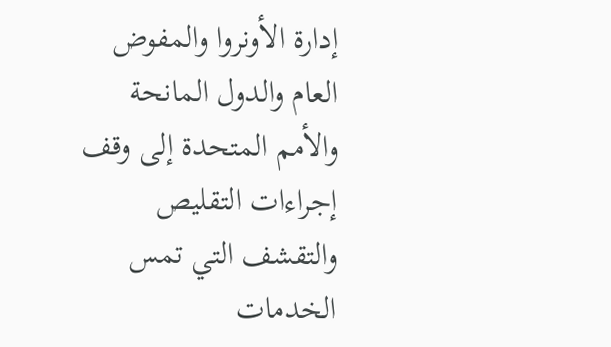إدارة الأونروا والمفوض العام والدول المانحة والأمم المتحدة إلى وقف إجراءات التقليص والتقشف التي تمس الخدمات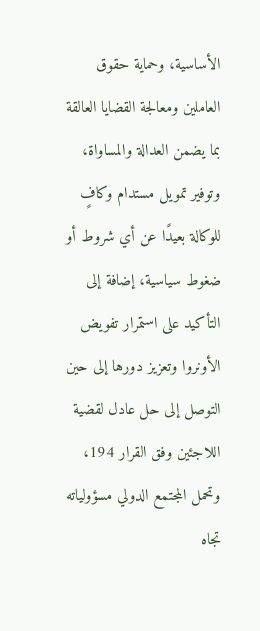الأساسية، وحماية حقوق العاملين ومعالجة القضايا العالقة بما يضمن العدالة والمساواة، وتوفير تمويل مستدام وكافٍ للوكالة بعيدًا عن أي شروط أو ضغوط سياسية، إضافة إلى التأكيد على استمرار تفويض الأونروا وتعزيز دورها إلى حين التوصل إلى حل عادل لقضية اللاجئين وفق القرار 194، وتحمل المجتمع الدولي مسؤولياته تجاه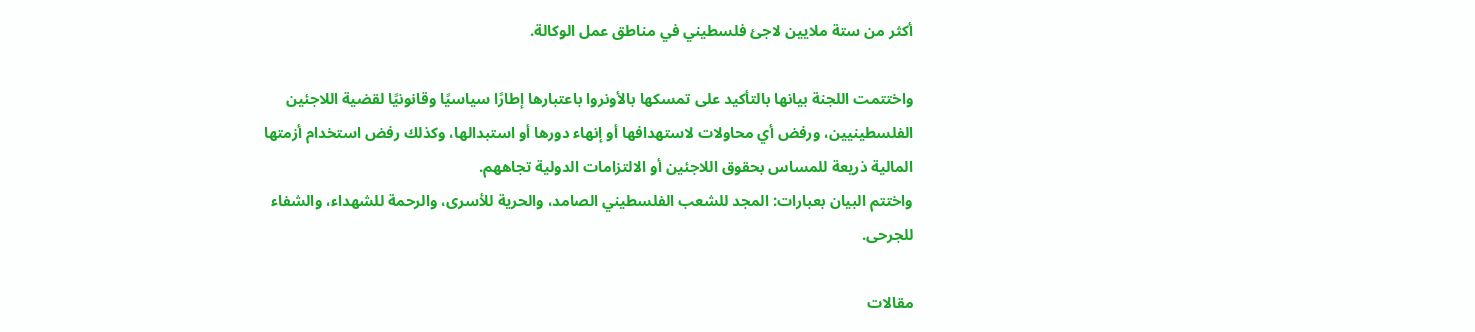أكثر من ستة ملايين لاجئ فلسطيني في مناطق عمل الوكالة.

واختتمت اللجنة بيانها بالتأكيد على تمسكها بالأونروا باعتبارها إطارًا سياسيًا وقانونيًا لقضية اللاجئين الفلسطينيين، ورفض أي محاولات لاستهدافها أو إنهاء دورها أو استبدالها، وكذلك رفض استخدام أزمتها المالية ذريعة للمساس بحقوق اللاجئين أو الالتزامات الدولية تجاههم.
واختتم البيان بعبارات: المجد للشعب الفلسطيني الصامد، والحرية للأسرى، والرحمة للشهداء، والشفاء للجرحى.

مقالات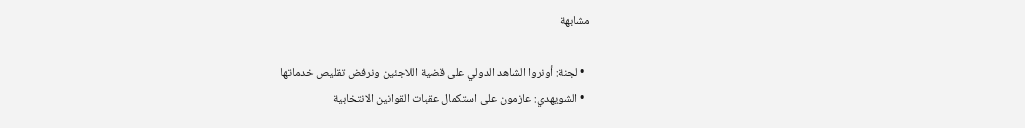مشابهة

  • لجنة: أونروا الشاهد الدولي على قضية اللاجئين ونرفض تقليص خدماتها
  • الشويهدي: عازمون على استكمال عقبات القوانين الانتخابية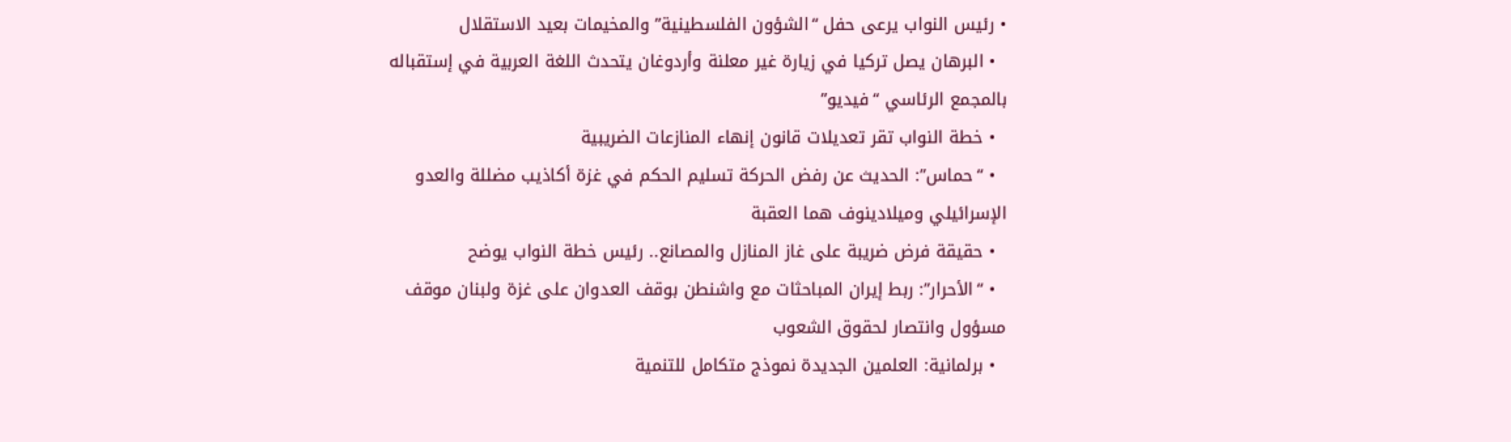• رئيس النواب يرعى حفل “الشؤون الفلسطينية” والمخيمات بعيد الاستقلال
  • البرهان يصل تركيا في زيارة غير معلنة وأردوغان يتحدث اللغة العربية في إستقباله بالمجمع الرئاسي “فيديو”
  • خطة النواب تقر تعديلات قانون إنهاء المنازعات الضريبية
  • “حماس”: الحديث عن رفض الحركة تسليم الحكم في غزة أكاذيب مضللة والعدو الإسرائيلي وميلادينوف هما العقبة
  • حقيقة فرض ضريبة على غاز المنازل والمصانع.. رئيس خطة النواب يوضح
  • “الأحرار”: ربط إيران المباحثات مع واشنطن بوقف العدوان على غزة ولبنان موقف مسؤول وانتصار لحقوق الشعوب
  • برلمانية: العلمين الجديدة نموذج متكامل للتنمية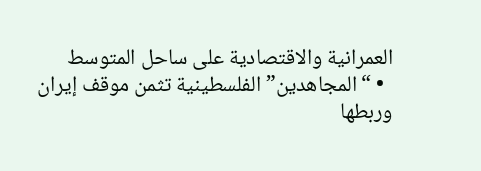العمرانية والاقتصادية على ساحل المتوسط
  • “المجاهدين” الفلسطينية تثمن موقف إيران وربطها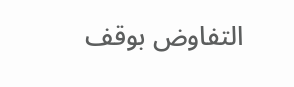التفاوض بوقف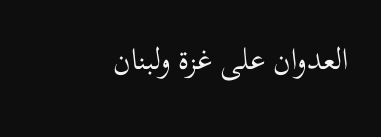العدوان على غزة ولبنان